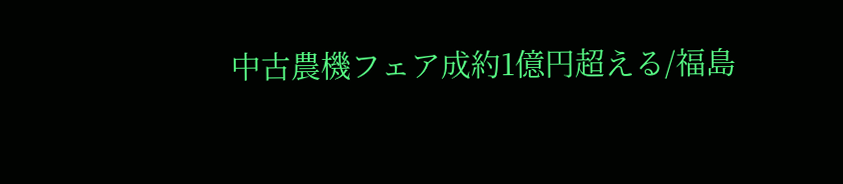中古農機フェア成約1億円超える/福島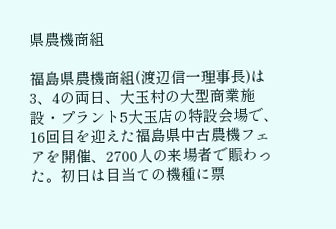県農機商組

福島県農機商組(渡辺信一理事長)は3、4の両日、大玉村の大型商業施設・プラント5大玉店の特設会場で、16回目を迎えた福島県中古農機フェアを開催、2700人の来場者で賑わった。初日は目当ての機種に票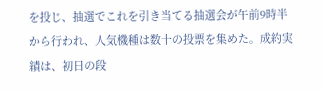を投じ、抽選でこれを引き当てる抽選会が午前9時半から行われ、人気機種は数十の投票を集めた。成約実績は、初日の段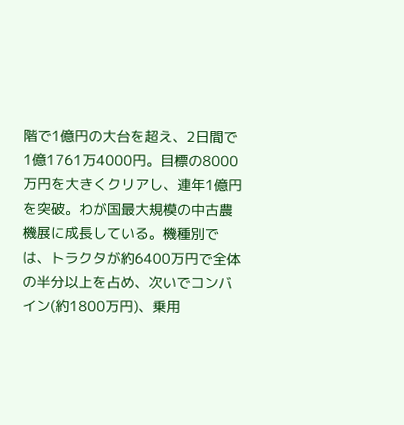階で1億円の大台を超え、2日間で1億1761万4000円。目標の8000万円を大きくクリアし、連年1億円を突破。わが国最大規模の中古農機展に成長している。機種別では、トラクタが約6400万円で全体の半分以上を占め、次いでコンバイン(約1800万円)、乗用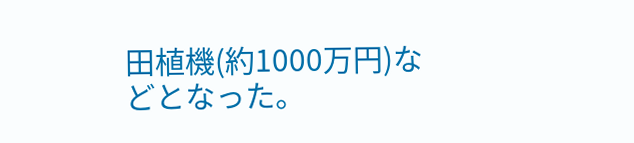田植機(約1000万円)などとなった。